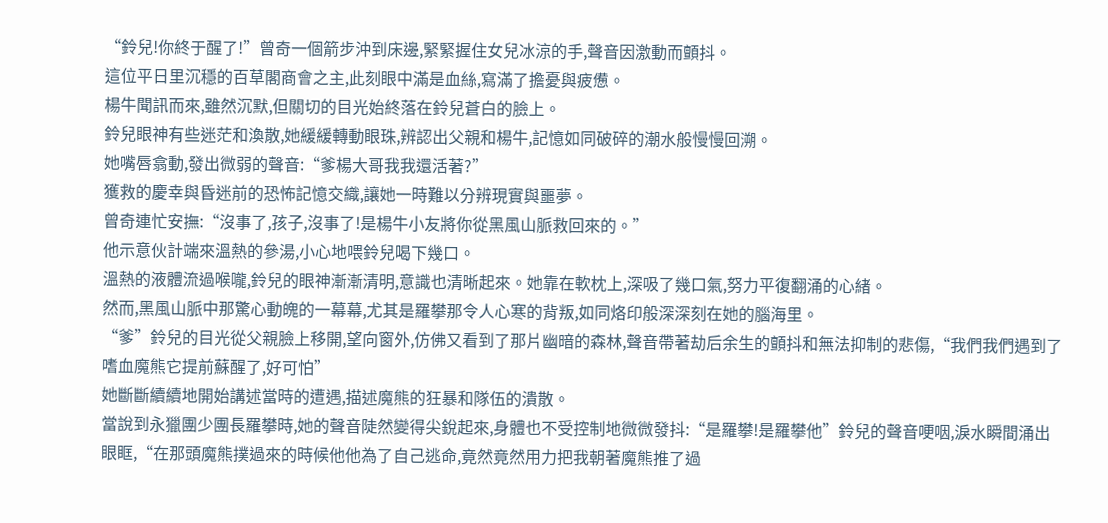“鈴兒!你終于醒了!”曾奇一個箭步沖到床邊,緊緊握住女兒冰涼的手,聲音因激動而顫抖。
這位平日里沉穩的百草閣商會之主,此刻眼中滿是血絲,寫滿了擔憂與疲憊。
楊牛聞訊而來,雖然沉默,但關切的目光始終落在鈴兒蒼白的臉上。
鈴兒眼神有些迷茫和渙散,她緩緩轉動眼珠,辨認出父親和楊牛,記憶如同破碎的潮水般慢慢回溯。
她嘴唇翕動,發出微弱的聲音:“爹楊大哥我我還活著?”
獲救的慶幸與昏迷前的恐怖記憶交織,讓她一時難以分辨現實與噩夢。
曾奇連忙安撫:“沒事了,孩子,沒事了!是楊牛小友將你從黑風山脈救回來的。”
他示意伙計端來溫熱的參湯,小心地喂鈴兒喝下幾口。
溫熱的液體流過喉嚨,鈴兒的眼神漸漸清明,意識也清晰起來。她靠在軟枕上,深吸了幾口氣,努力平復翻涌的心緒。
然而,黑風山脈中那驚心動魄的一幕幕,尤其是羅攀那令人心寒的背叛,如同烙印般深深刻在她的腦海里。
“爹”鈴兒的目光從父親臉上移開,望向窗外,仿佛又看到了那片幽暗的森林,聲音帶著劫后余生的顫抖和無法抑制的悲傷,“我們我們遇到了嗜血魔熊它提前蘇醒了,好可怕”
她斷斷續續地開始講述當時的遭遇,描述魔熊的狂暴和隊伍的潰散。
當說到永獵團少團長羅攀時,她的聲音陡然變得尖銳起來,身體也不受控制地微微發抖:“是羅攀!是羅攀他”鈴兒的聲音哽咽,淚水瞬間涌出眼眶,“在那頭魔熊撲過來的時候他他為了自己逃命,竟然竟然用力把我朝著魔熊推了過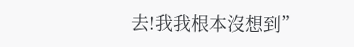去!我我根本沒想到”